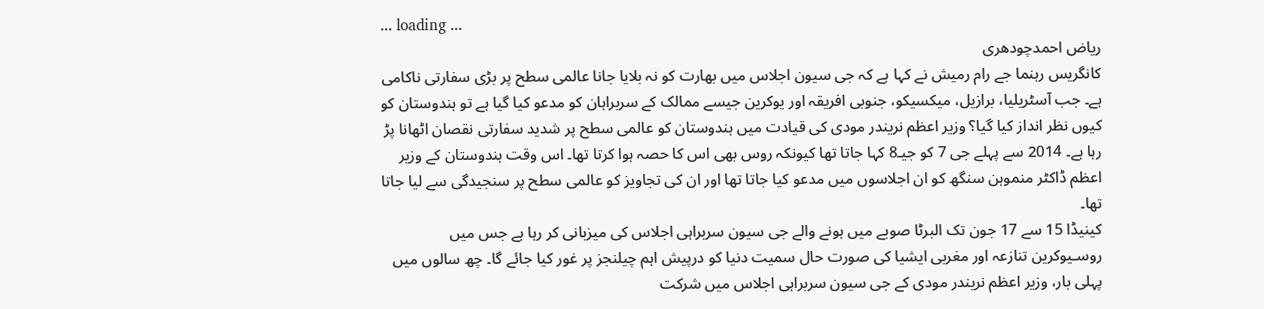... loading ...
ریاض احمدچودھری
کانگریس رہنما جے رام رمیش نے کہا ہے کہ جی سیون اجلاس میں بھارت کو نہ بلایا جانا عالمی سطح پر بڑی سفارتی ناکامی ہے۔ جب آسٹریلیا، برازیل، میکسیکو، جنوبی افریقہ اور یوکرین جیسے ممالک کے سربراہان کو مدعو کیا گیا ہے تو ہندوستان کو کیوں نظر انداز کیا گیا؟ وزیر اعظم نریندر مودی کی قیادت میں ہندوستان کو عالمی سطح پر شدید سفارتی نقصان اٹھانا پڑ رہا ہے۔ 2014 سے پہلے جی 7 کو جیـ8 کہا جاتا تھا کیونکہ روس بھی اس کا حصہ ہوا کرتا تھا۔ اس وقت ہندوستان کے وزیر اعظم ڈاکٹر منموہن سنگھ کو ان اجلاسوں میں مدعو کیا جاتا تھا اور ان کی تجاویز کو عالمی سطح پر سنجیدگی سے لیا جاتا تھا۔
کینیڈا 15 سے 17 جون تک البرٹا صوبے میں ہونے والے جی سیون سربراہی اجلاس کی میزبانی کر رہا ہے جس میں روسـیوکرین تنازعہ اور مغربی ایشیا کی صورت حال سمیت دنیا کو درپیش اہم چیلنجز پر غور کیا جائے گا۔ چھ سالوں میں پہلی بار، وزیر اعظم نریندر مودی کے جی سیون سربراہی اجلاس میں شرکت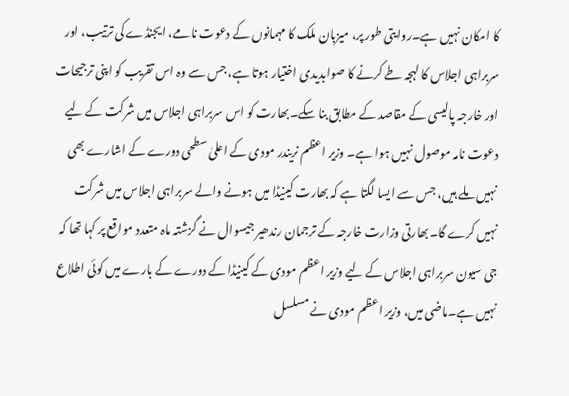کا امکان نہیں ہے۔روایتی طور پر، میزبان ملک کا مہمانوں کے دعوت نامے، ایجنڈے کی ترتیب، اور سربراہی اجلاس کا لہجہ طے کرنے کا صوابدیدی اختیار ہوتا ہے، جس سے وہ اس تقریب کو اپنی ترجیحات اور خارجہ پالیسی کے مقاصد کے مطابق بنا سکے۔بھارت کو اس سربراہی اجلاس میں شرکت کے لیے دعوت نامہ موصول نہیں ہوا ہے۔ وزیر اعظم نریندر مودی کے اعلیٰ سطحی دورے کے اشارے بھی نہیں ملے ہیں، جس سے ایسا لگتا ہے کہ بھارت کینیڈا میں ہونے والے سربراہی اجلاس میں شرکت نہیں کرے گا۔بھارتی وزارت خارجہ کے ترجمان رندھیر جیسوال نے گزشتہ ماہ متعدد مواقع پر کہا تھا کہ جی سیون سربراہی اجلاس کے لیے وزیر اعظم مودی کے کینیڈا کے دورے کے بارے میں کوئی اطلاع نہیں ہے۔ماضی میں، وزیر اعظم مودی نے مسلسل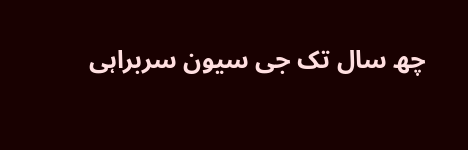چھ سال تک جی سیون سربراہی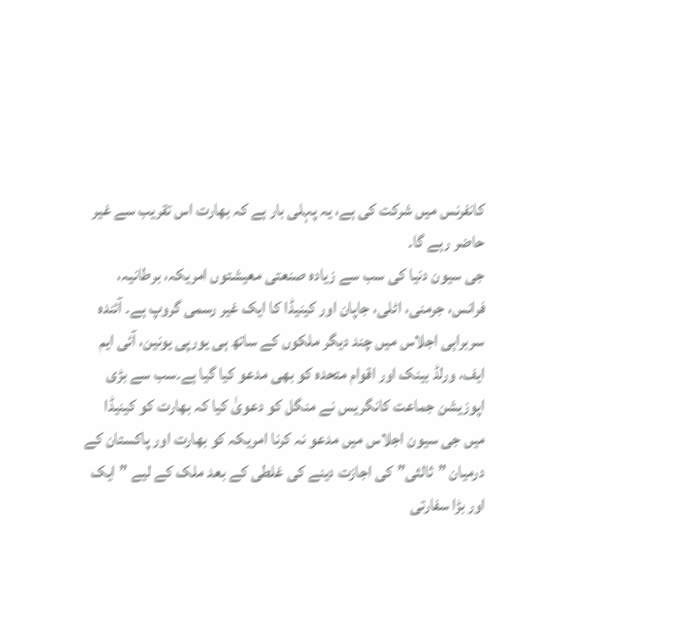کانفرنس میں شرکت کی ہے، یہ پہلی بار ہے کہ بھارت اس تقریب سے غیر حاضر رہے گا۔
جی سیون دنیا کی سب سے زیادہ صنعتی معیشتوں امریکہ، برطانیہ، فرانس، جرمنی، اٹلی، جاپان اور کینیڈا کا ایک غیر رسمی گروپ ہے۔ آئندہ سربراہی اجلاس میں چند دیگر ملکوں کے ساتھ ہی یورپی یونین، آئی ایم ایف، ورلڈ بینک اور اقوام متحدہ کو بھی مدعو کیا گیا ہے۔سب سے بڑی اپوزیشن جماعت کانگریس نے منگل کو دعویٰ کیا کہ بھارت کو کینیڈا میں جی سیون اجلاس میں مدعو نہ کرنا امریکہ کو بھارت اور پاکستان کے درمیان ”ثالثی” کی اجازت دینے کی غلطی کے بعد ملک کے لیے ”ایک اور بڑا سفارتی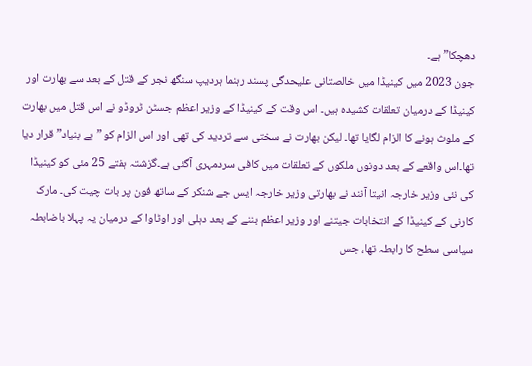دھچکا” ہے۔
جون 2023 میں کینیڈا میں خالصتانی علیحدگی پسند رہنما ہردیپ سنگھ نجر کے قتل کے بعد سے بھارت اور کینیڈا کے درمیان تعلقات کشیدہ ہیں۔ اس وقت کے کینیڈا کے وزیر اعظم جسٹن ٹروڈو نے اس قتل میں بھارت کے ملوث ہونے کا الزام لگایا تھا۔ لیکن بھارت نے سختی سے تردید کی تھی اور اس الزام کو ”بے بنیاد” قرار دیا تھا۔اس واقعے کے بعد دونوں ملکوں کے تعلقات میں کافی سردمہری آگئی ہے۔گزشتہ ہفتے 25 مئی کو کینیڈا کی نئی وزیر خارجہ انیتا آنند نے بھارتی وزیر خارجہ ایس جے شنکر کے ساتھ فون پر بات چیت کی۔ مارک کارنی کے کینیڈا کے انتخابات جیتنے اور وزیر اعظم بننے کے بعد دہلی اور اوٹاوا کے درمیان یہ پہلا باضابطہ سیاسی سطح کا رابطہ تھا، جس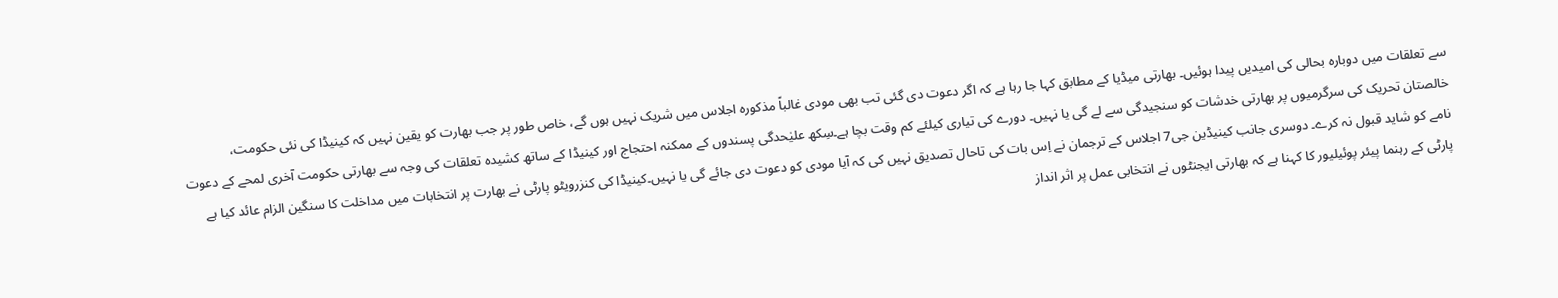سے تعلقات میں دوبارہ بحالی کی امیدیں پیدا ہوئیں۔ بھارتی میڈیا کے مطابق کہا جا رہا ہے کہ اگر دعوت دی گئی تب بھی مودی غالباً مذکورہ اجلاس میں شریک نہیں ہوں گے، خاص طور پر جب بھارت کو یقین نہیں کہ کینیڈا کی نئی حکومت، خالصتان تحریک کی سرگرمیوں پر بھارتی خدشات کو سنجیدگی سے لے گی یا نہیں۔ دورے کی تیاری کیلئے کم وقت بچا ہے۔سِکھ علیٰحدگی پسندوں کے ممکنہ احتجاج اور کینیڈا کے ساتھ کشیدہ تعلقات کی وجہ سے بھارتی حکومت آخری لمحے کے دعوت نامے کو شاید قبول نہ کرے۔ دوسری جانب کینیڈین جی7 اجلاس کے ترجمان نے اِس بات کی تاحال تصدیق نہیں کی کہ آیا مودی کو دعوت دی جائے گی یا نہیں۔کینیڈا کی کنزرویٹو پارٹی نے بھارت پر انتخابات میں مداخلت کا سنگین الزام عائد کیا ہے پارٹی کے رہنما پیئر پوئیلیور کا کہنا ہے کہ بھارتی ایجنٹوں نے انتخابی عمل پر اثر انداز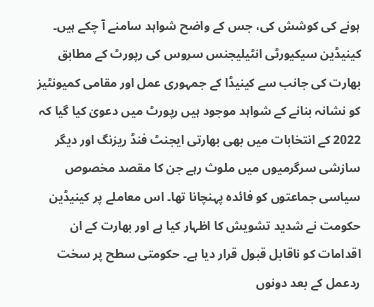ہونے کی کوشش کی، جس کے واضح شواہد سامنے آ چکے ہیں۔ کینیڈین سیکیورٹی انٹیلیجنس سروس کی رپورٹ کے مطابق بھارت کی جانب سے کینیڈا کے جمہوری عمل اور مقامی کمیونٹیز کو نشانہ بنانے کے شواہد موجود ہیں رپورٹ میں دعویٰ کیا گیا کہ 2022 کے انتخابات میں بھی بھارتی ایجنٹ فنڈ ریزنگ اور دیگر سازشی سرگرمیوں میں ملوث رہے جن کا مقصد مخصوص سیاسی جماعتوں کو فائدہ پہنچانا تھا۔ اس معاملے پر کینیڈین حکومت نے شدید تشویش کا اظہار کیا ہے اور بھارت کے ان اقدامات کو ناقابل قبول قرار دیا ہے۔ حکومتی سطح پر سخت ردعمل کے بعد دونوں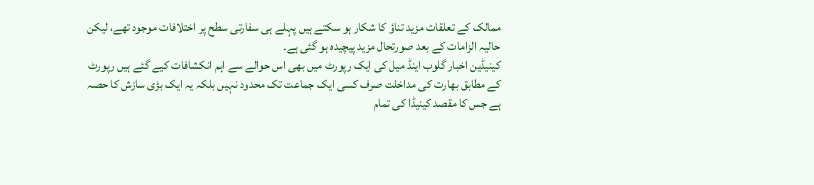ممالک کے تعلقات مزید تناؤ کا شکار ہو سکتے ہیں پہلے ہی سفارتی سطح پر اختلافات موجود تھے، لیکن حالیہ الزامات کے بعد صورتحال مزید پیچیدہ ہو گئی ہے۔
کینیڈین اخبار گلوب اینڈ میل کی ایک رپورٹ میں بھی اس حوالے سے اہم انکشافات کیے گئے ہیں رپورٹ کے مطابق بھارت کی مداخلت صرف کسی ایک جماعت تک محدود نہیں بلکہ یہ ایک بڑی سازش کا حصہ ہے جس کا مقصد کینیڈا کی تمام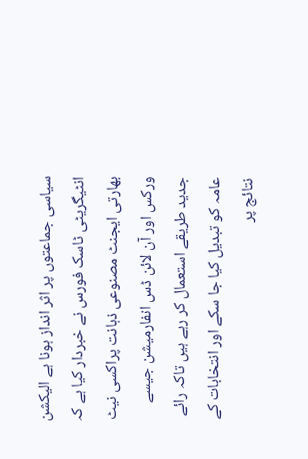سیاسی جماعتوں پر اثر انداز ہونا ہے الیکشن انٹیگریٹی ٹاسک فورس نے خبردار کیا ہے کہ بھارتی ایجنٹ مصنوعی ذہانت پراکسی نیٹ ورکس اور آن لائن ڈس انفارمیشن جیسے جدید طریقے استعمال کر رہے ہیں تاکہ رائے عامہ کو تبدیل کیا جا سکے اور انتخابات کے نتائج پر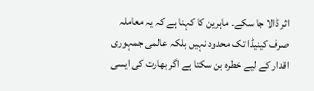اثر ڈالا جا سکے۔ ماہرین کا کہنا ہے کہ یہ معاملہ صرف کینیڈا تک محدود نہیں بلکہ عالمی جمہوری اقدار کے لیے خطرہ بن سکتا ہے اگر بھارت کی ایسی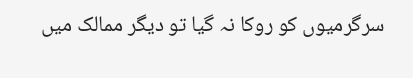سرگرمیوں کو روکا نہ گیا تو دیگر ممالک میں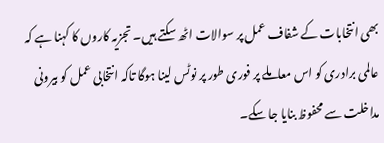بھی انتخابات کے شفاف عمل پر سوالات اٹھ سکتے ہیں۔ تجزیہ کاروں کا کہنا ہے کہ عالمی برادری کو اس معاملے پر فوری طور پر نوٹس لینا ہوگا تاکہ انتخابی عمل کو بیرونی مداخلت سے محفوظ بنایا جا سکے۔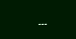۔۔۔